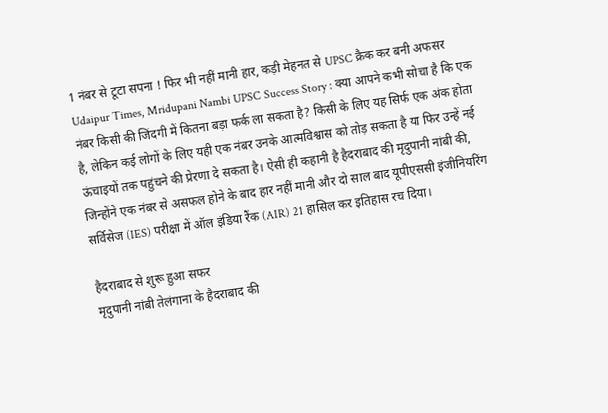1 नंबर से टूटा सपना ! फिर भी नहीं मानी हार, कड़ी मेहनत से UPSC क्रैक कर बनी अफसर
Udaipur Times, Mridupani Nambi UPSC Success Story : क्या आपने कभी सोचा है कि एक नंबर किसी की जिंदगी में कितना बड़ा फर्क ला सकता है? किसी के लिए यह सिर्फ एक अंक होता है, लेकिन कई लोगों के लिए यही एक नंबर उनके आत्मविश्वास को तोड़ सकता है या फिर उन्हें नई ऊंचाइयों तक पहुंचने की प्रेरणा दे सकता है। ऐसी ही कहानी है हैदराबाद की मृदुपानी नांबी की, जिन्होंने एक नंबर से असफल होने के बाद हार नहीं मानी और दो साल बाद यूपीएससी इंजीनियरिंग सर्विसेज (IES) परीक्षा में ऑल इंडिया रैंक (AIR) 21 हासिल कर इतिहास रच दिया।

हैदराबाद से शुरू हुआ सफर
मृदुपानी नांबी तेलंगाना के हैदराबाद की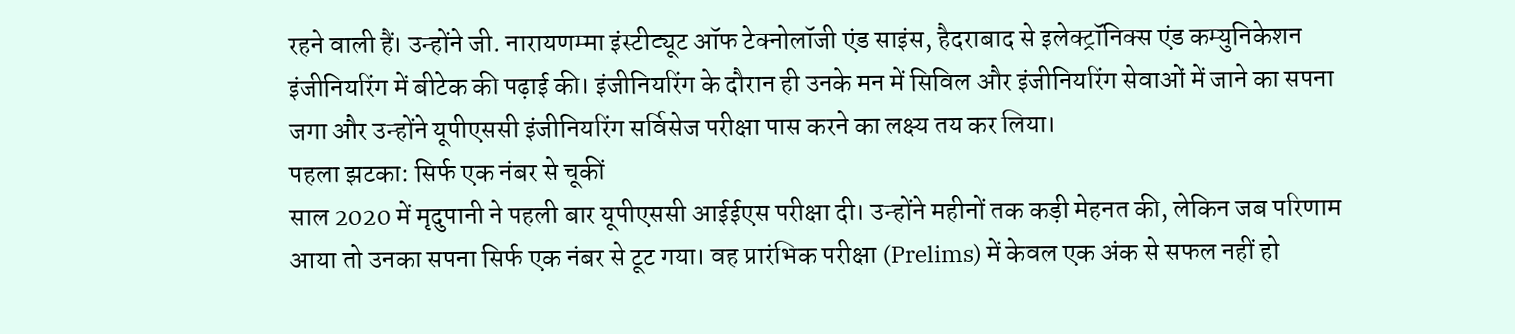रहने वाली हैं। उन्होंने जी. नारायणम्मा इंस्टीट्यूट ऑफ टेक्नोलॉजी एंड साइंस, हैदराबाद से इलेक्ट्रॉनिक्स एंड कम्युनिकेशन इंजीनियरिंग में बीटेक की पढ़ाई की। इंजीनियरिंग के दौरान ही उनके मन में सिविल और इंजीनियरिंग सेवाओं में जाने का सपना जगा और उन्होंने यूपीएससी इंजीनियरिंग सर्विसेज परीक्षा पास करने का लक्ष्य तय कर लिया।
पहला झटका: सिर्फ एक नंबर से चूकीं
साल 2020 में मृदुपानी ने पहली बार यूपीएससी आईईएस परीक्षा दी। उन्होंने महीनों तक कड़ी मेहनत की, लेकिन जब परिणाम आया तो उनका सपना सिर्फ एक नंबर से टूट गया। वह प्रारंभिक परीक्षा (Prelims) में केवल एक अंक से सफल नहीं हो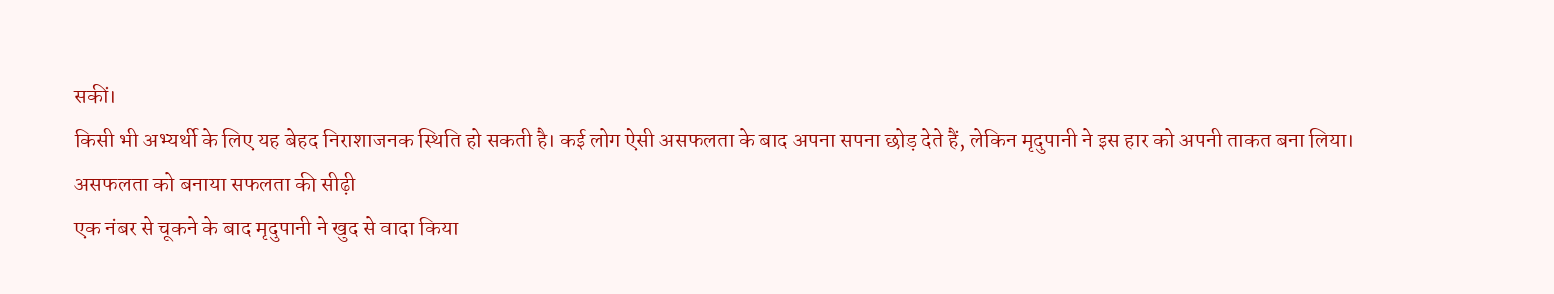सकीं।
किसी भी अभ्यर्थी के लिए यह बेहद निराशाजनक स्थिति हो सकती है। कई लोग ऐसी असफलता के बाद अपना सपना छोड़ देते हैं, लेकिन मृदुपानी ने इस हार को अपनी ताकत बना लिया।
असफलता को बनाया सफलता की सीढ़ी
एक नंबर से चूकने के बाद मृदुपानी ने खुद से वादा किया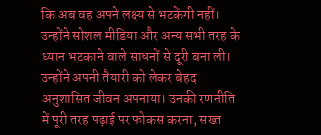कि अब वह अपने लक्ष्य से भटकेंगी नहीं। उन्होंने सोशल मीडिया और अन्य सभी तरह के ध्यान भटकाने वाले साधनों से दूरी बना ली।
उन्होंने अपनी तैयारी को लेकर बेहद अनुशासित जीवन अपनाया। उनकी रणनीति में पूरी तरह पढ़ाई पर फोकस करना, सख्त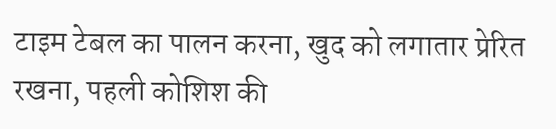टाइम टेबल का पालन करना, खुद को लगातार प्रेरित रखना, पहली कोशिश की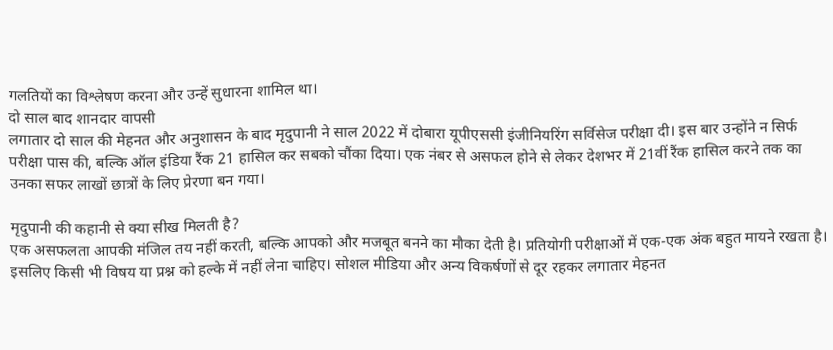गलतियों का विश्लेषण करना और उन्हें सुधारना शामिल था।
दो साल बाद शानदार वापसी
लगातार दो साल की मेहनत और अनुशासन के बाद मृदुपानी ने साल 2022 में दोबारा यूपीएससी इंजीनियरिंग सर्विसेज परीक्षा दी। इस बार उन्होंने न सिर्फ परीक्षा पास की, बल्कि ऑल इंडिया रैंक 21 हासिल कर सबको चौंका दिया। एक नंबर से असफल होने से लेकर देशभर में 21वीं रैंक हासिल करने तक का उनका सफर लाखों छात्रों के लिए प्रेरणा बन गया।

मृदुपानी की कहानी से क्या सीख मिलती है?
एक असफलता आपकी मंजिल तय नहीं करती, बल्कि आपको और मजबूत बनने का मौका देती है। प्रतियोगी परीक्षाओं में एक-एक अंक बहुत मायने रखता है। इसलिए किसी भी विषय या प्रश्न को हल्के में नहीं लेना चाहिए। सोशल मीडिया और अन्य विकर्षणों से दूर रहकर लगातार मेहनत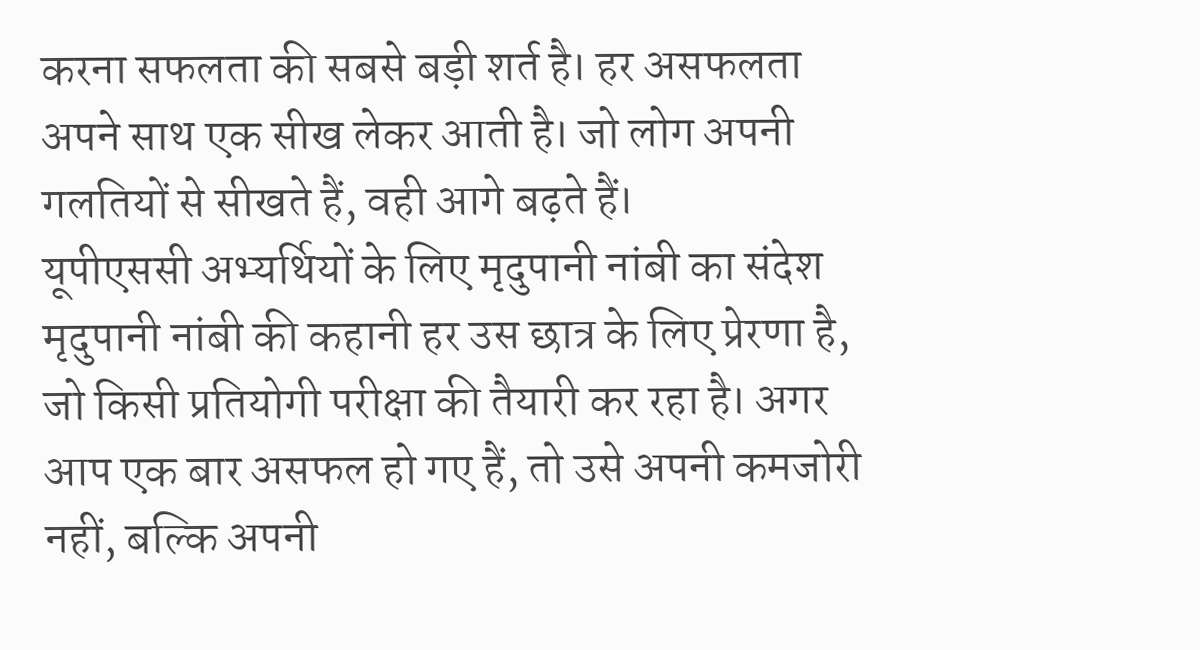करना सफलता की सबसे बड़ी शर्त है। हर असफलता अपने साथ एक सीख लेकर आती है। जो लोग अपनी गलतियों से सीखते हैं, वही आगे बढ़ते हैं।
यूपीएससी अभ्यर्थियों के लिए मृदुपानी नांबी का संदेश
मृदुपानी नांबी की कहानी हर उस छात्र के लिए प्रेरणा है, जो किसी प्रतियोगी परीक्षा की तैयारी कर रहा है। अगर आप एक बार असफल हो गए हैं, तो उसे अपनी कमजोरी नहीं, बल्कि अपनी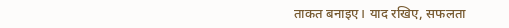ताकत बनाइए। याद रखिए, सफलता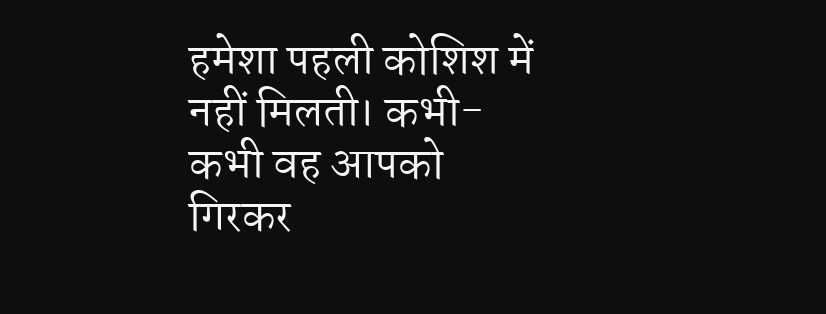हमेशा पहली कोशिश में नहीं मिलती। कभी-कभी वह आपको गिरकर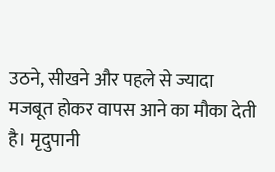उठने, सीखने और पहले से ज्यादा मजबूत होकर वापस आने का मौका देती है। मृदुपानी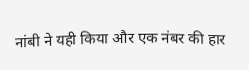नांबी ने यही किया और एक नंबर की हार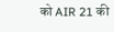को AIR 21 की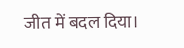जीत में बदल दिया।